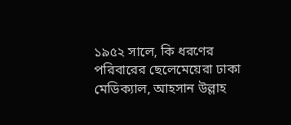১৯৫২ সালে, কি ধরণের পরিবারের ছেলেমেয়েরা ঢাকা মেডিক্যাল, আহসান উল্লাহ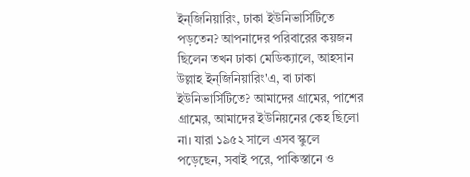ইন্জিনিয়ারিং, ঢাকা ইউনিভার্সিটিতে পড়তেন? আপনাদের পরিবারের কয়জন ছিলেন তখন ঢাকা মেডিক্যালে, আহসান উল্লাহ ইন্জিনিয়ারিং'এ, বা ঢাকা ইউনিভার্সিটিতে? আমাদের গ্রামের, পাশের গ্রামের, আমাদের ইউনিয়নের কেহ ছিলো না। যারা ১৯৫২ সালে এসব স্কুলে পড়েছেন, সবাই পরে, পাকিস্তানে ও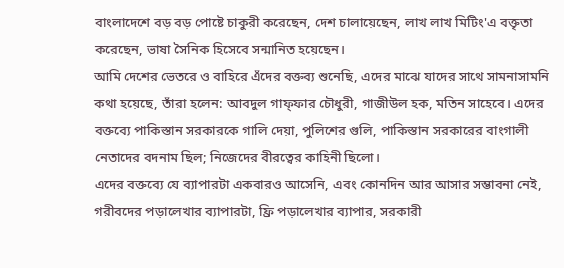বাংলাদেশে বড় বড় পোষ্টে চাকুরী করেছেন, দেশ চালায়েছেন, লাখ লাখ মিটিং'এ বক্তৃতা করেছেন, ভাষা সৈনিক হিসেবে সন্মানিত হয়েছেন।
আমি দেশের ভেতরে ও বাহিরে এঁদের বক্তব্য শুনেছি, এদের মাঝে যাদের সাথে সামনাসামনি কথা হয়েছে, তাঁরা হলেন: আবদুল গাফ্ফার চৌধুরী, গাজীউল হক, মতিন সাহেবে। এদের বক্তব্যে পাকিস্তান সরকারকে গালি দেয়া, পুলিশের গুলি, পাকিস্তান সরকারের বাংগালী নেতাদের বদনাম ছিল; নিজেদের বীরত্বের কাহিনী ছিলো।
এদের বক্তব্যে যে ব্যাপারটা একবারও আসেনি, এবং কোনদিন আর আসার সম্ভাবনা নেই, গরীবদের পড়ালেখার ব্যাপারটা, ফ্রি পড়ালেখার ব্যাপার, সরকারী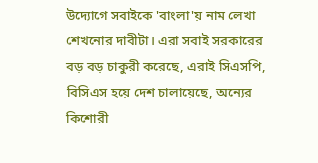উদ্যোগে সবাইকে 'বাংলা'য় নাম লেখা শেখনোর দাবীটা। এরা সবাই সরকারের বড় বড় চাকুরী করেছে, এরাই সিএসপি, বিসিএস হয়ে দেশ চালায়েছে, অন্যের কিশোরী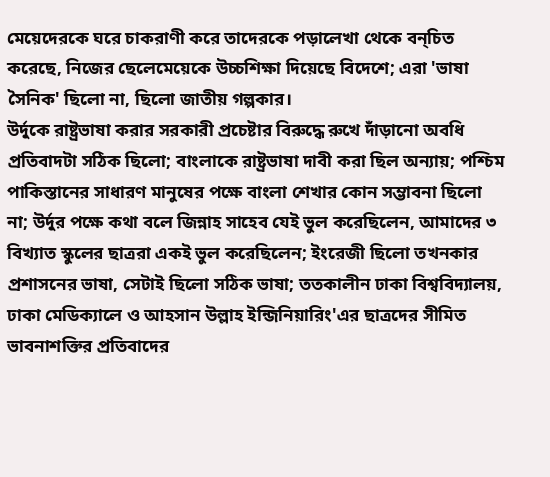মেয়েদেরকে ঘরে চাকরাণী করে তাদেরকে পড়ালেখা থেকে বন্চিত করেছে, নিজের ছেলেমেয়েকে উচ্চশিক্ষা দিয়েছে বিদেশে; এরা 'ভাষা সৈনিক' ছিলো না, ছিলো জাতীয় গল্পকার।
উর্দুকে রাষ্ট্রভাষা করার সরকারী প্রচেষ্টার বিরুদ্ধে রুখে দাঁড়ানো অবধি প্রতিবাদটা সঠিক ছিলো; বাংলাকে রাষ্ট্রভাষা দাবী করা ছিল অন্যায়; পশ্চিম পাকিস্তানের সাধারণ মানুষের পক্ষে বাংলা শেখার কোন সম্ভাবনা ছিলো না; উর্দুর পক্ষে কথা বলে জিন্নাহ সাহেব যেই ভুল করেছিলেন, আমাদের ৩ বিখ্যাত স্কুলের ছাত্ররা একই ভুল করেছিলেন; ইংরেজী ছিলো তখনকার প্রশাসনের ভাষা, সেটাই ছিলো সঠিক ভাষা; ততকালীন ঢাকা বিশ্ববিদ্যালয়, ঢাকা মেডিক্যালে ও আহসান উল্লাহ ইন্জিনিয়ারিং'এর ছাত্রদের সীমিত ভাবনাশক্তির প্রতিবাদের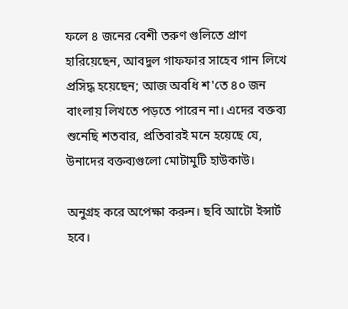ফলে ৪ জনের বেশী তরুণ গুলিতে প্রাণ হারিয়েছেন, আবদুল গাফফার সাহেব গান লিখে প্রসিদ্ধ হয়েছেন; আজ অবধি শ'তে ৪০ জন বাংলায় লিখতে পড়তে পারেন না। এদের বক্তব্য শুনেছি শতবার, প্রতিবারই মনে হয়েছে যে, উনাদের বক্তব্যগুলো মোটামুটি হাউকাউ।

অনুগ্রহ করে অপেক্ষা করুন। ছবি আটো ইন্সার্ট হবে।